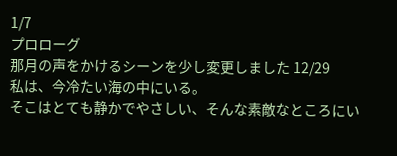1/7
プロローグ
那月の声をかけるシーンを少し変更しました 12/29
私は、今冷たい海の中にいる。
そこはとても静かでやさしい、そんな素敵なところにい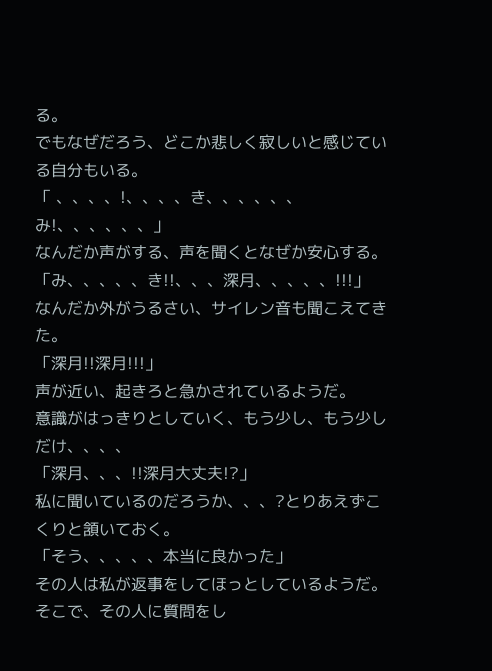る。
でもなぜだろう、どこか悲しく寂しいと感じている自分もいる。
「 、、、、!、、、、き、、、、、、み!、、、、、、」
なんだか声がする、声を聞くとなぜか安心する。
「み、、、、、き!!、、、深月、、、、、!!!」
なんだか外がうるさい、サイレン音も聞こえてきた。
「深月!!深月!!!」
声が近い、起きろと急かされているようだ。
意識がはっきりとしていく、もう少し、もう少しだけ、、、、
「深月、、、!!深月大丈夫!?」
私に聞いているのだろうか、、、?とりあえずこくりと頷いておく。
「そう、、、、、本当に良かった」
その人は私が返事をしてほっとしているようだ。
そこで、その人に質問をし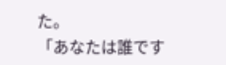た。
「あなたは誰です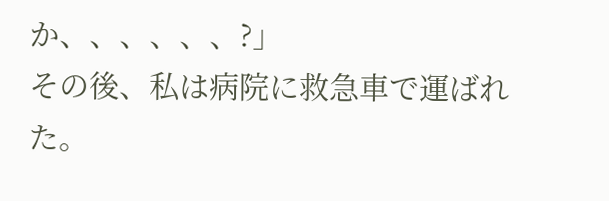か、、、、、、?」
その後、私は病院に救急車で運ばれた。